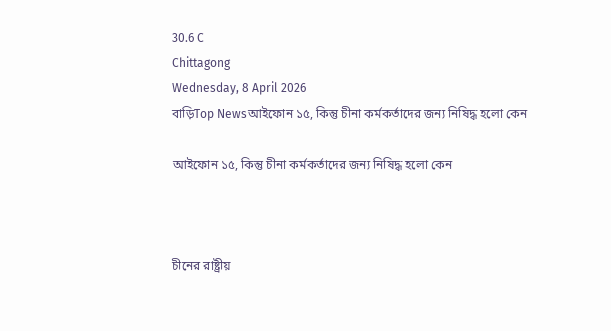30.6 C
Chittagong
Wednesday, 8 April 2026
বাড়িTop Newsআইফোন ১৫, কিন্তু চীনা কর্মকর্তাদের জন্য নিষিদ্ধ হলো কেন

আইফোন ১৫, কিন্তু চীনা কর্মকর্তাদের জন্য নিষিদ্ধ হলো কেন



চীনের রাষ্ট্রীয়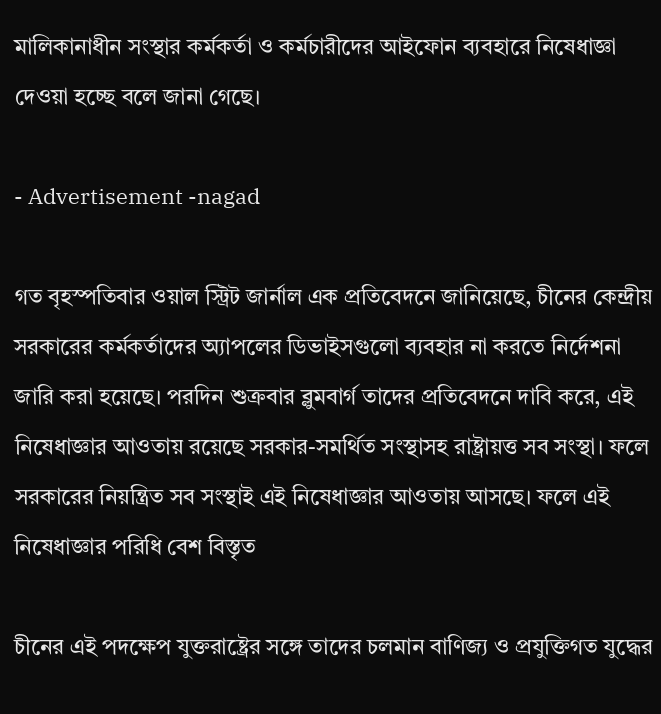মালিকানাধীন সংস্থার কর্মকর্তা ও কর্মচারীদের আইফোন ব্যবহারে নিষেধাজ্ঞা দেওয়া হচ্ছে বলে জানা গেছে।

- Advertisement -nagad

গত বৃহস্পতিবার ওয়াল স্ট্রিট জার্নাল এক প্রতিবেদনে জানিয়েছে, চীনের কেন্দ্রীয় সরকারের কর্মকর্তাদের অ্যাপলের ডিভাইসগুলো ব্যবহার না করতে নির্দেশনা জারি করা হয়েছে। পরদিন শুক্রবার ব্লুমবার্গ তাদের প্রতিবেদনে দাবি করে, এই নিষেধাজ্ঞার আওতায় রয়েছে সরকার-সমর্থিত সংস্থাসহ রাষ্ট্রায়ত্ত সব সংস্থা। ফলে সরকারের নিয়ন্ত্রিত সব সংস্থাই এই নিষেধাজ্ঞার আওতায় আসছে। ফলে এই নিষেধাজ্ঞার পরিধি বেশ বিস্তৃত

চীনের এই পদক্ষেপ যুক্তরাষ্ট্রের সঙ্গে তাদের চলমান বাণিজ্য ও প্রযুক্তিগত যুদ্ধের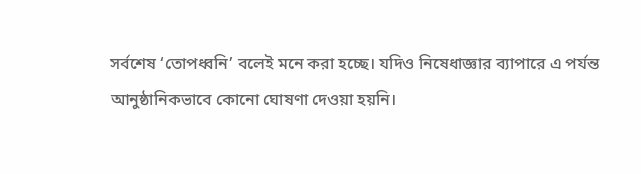সর্বশেষ ‘তোপধ্বনি’ বলেই মনে করা হচ্ছে। যদিও নিষেধাজ্ঞার ব্যাপারে এ পর্যন্ত আনুষ্ঠানিকভাবে কোনো ঘোষণা দেওয়া হয়নি।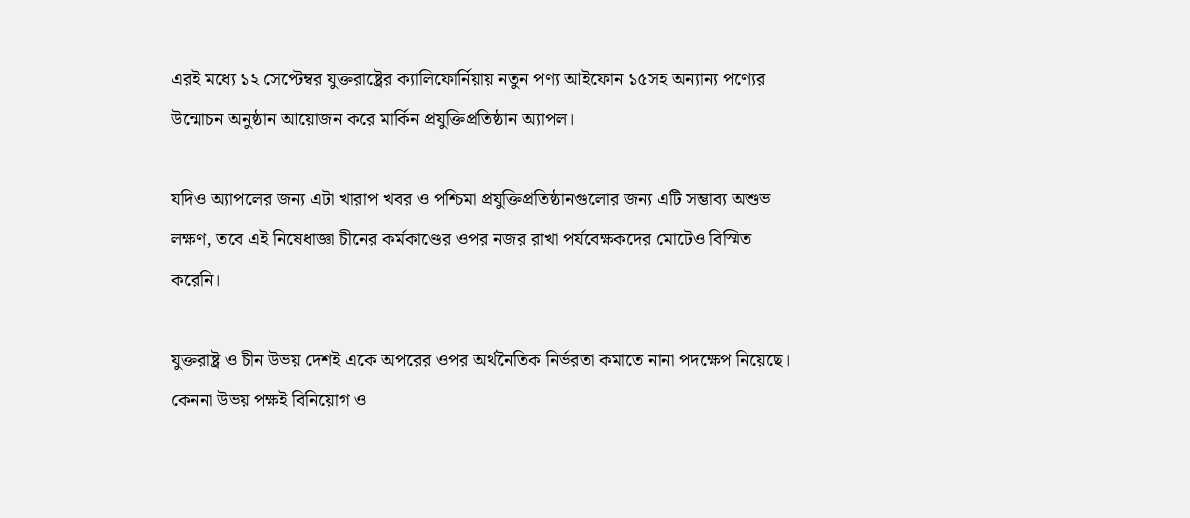এরই মধ্যে ১২ সেপ্টেম্বর যুক্তরাষ্ট্রের ক্যালিফোর্নিয়ায় নতুন পণ্য আইফোন ১৫সহ অন্যান্য পণ্যের উন্মোচন অনুষ্ঠান আয়োজন করে মার্কিন প্রযুক্তিপ্রতিষ্ঠান অ্যাপল।

যদিও অ্যাপলের জন্য এটা খারাপ খবর ও পশ্চিমা প্রযুক্তিপ্রতিষ্ঠানগুলোর জন্য এটি সম্ভাব্য অশুভ লক্ষণ, তবে এই নিষেধাজ্ঞা চীনের কর্মকাণ্ডের ওপর নজর রাখা পর্যবেক্ষকদের মোটেও বিস্মিত করেনি।

যুক্তরাষ্ট্র ও চীন উভয় দেশই একে অপরের ওপর অর্থনৈতিক নির্ভরতা কমাতে নানা পদক্ষেপ নিয়েছে। কেননা উভয় পক্ষই বিনিয়োগ ও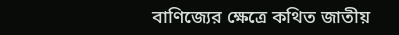বাণিজ্যের ক্ষেত্রে কথিত জাতীয়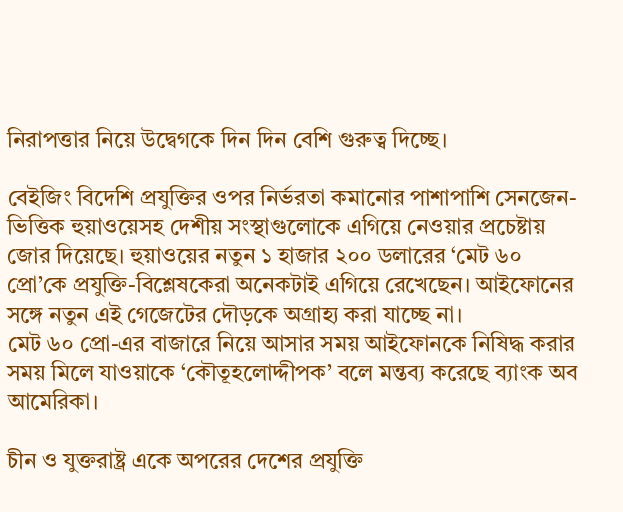নিরাপত্তার নিয়ে উদ্বেগকে দিন দিন বেশি গুরুত্ব দিচ্ছে।

বেইজিং বিদেশি প্রযুক্তির ওপর নির্ভরতা কমানোর পাশাপাশি সেনজেন-ভিত্তিক হুয়াওয়েসহ দেশীয় সংস্থাগুলোকে এগিয়ে নেওয়ার প্রচেষ্টায় জোর দিয়েছে। হুয়াওয়ের নতুন ১ হাজার ২০০ ডলারের ‘মেট ৬০ প্রো’কে প্রযুক্তি-বিশ্লেষকেরা অনেকটাই এগিয়ে রেখেছেন। আইফোনের সঙ্গে নতুন এই গেজেটের দৌড়কে অগ্রাহ্য করা যাচ্ছে না।
মেট ৬০ প্রো-এর বাজারে নিয়ে আসার সময় আইফোনকে নিষিদ্ধ করার সময় মিলে যাওয়াকে ‘কৌতূহলোদ্দীপক’ বলে মন্তব্য করেছে ব্যাংক অব আমেরিকা।

চীন ও যুক্তরাষ্ট্র একে অপরের দেশের প্রযুক্তি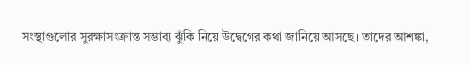সংস্থাগুলোর সুরক্ষাসংক্রান্ত সম্ভাব্য ঝুঁকি নিয়ে উদ্বেগের কথা জানিয়ে আসছে। তাদের আশঙ্কা,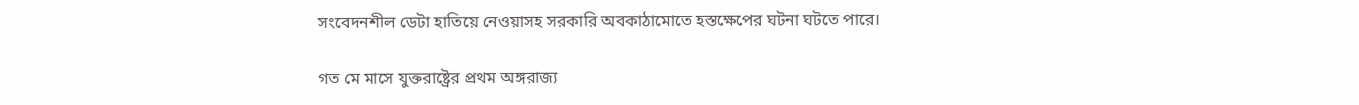সংবেদনশীল ডেটা হাতিয়ে নেওয়াসহ সরকারি অবকাঠামোতে হস্তক্ষেপের ঘটনা ঘটতে পারে।

গত মে মাসে যুক্তরাষ্ট্রের প্রথম অঙ্গরাজ্য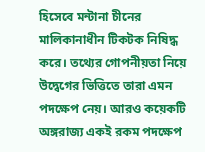হিসেবে মন্টানা চীনের মালিকানাধীন টিকটক নিষিদ্ধ করে। তথ্যের গোপনীয়তা নিয়ে উদ্বেগের ভিত্তিতে তারা এমন পদক্ষেপ নেয়। আরও কয়েকটি অঙ্গরাজ্য একই রকম পদক্ষেপ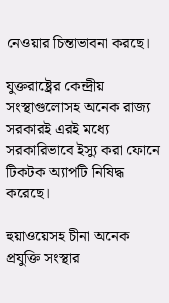নেওয়ার চিন্তাভাবনা করছে।

যুক্তরাষ্ট্রের কেন্দ্রীয় সংস্থাগুলোসহ অনেক রাজ্য সরকারই এরই মধ্যে সরকারিভাবে ইস্যু করা ফোনে টিকটক অ্যাপটি নিষিদ্ধ করেছে।

হুয়াওয়েসহ চীনা অনেক প্রযুক্তি সংস্থার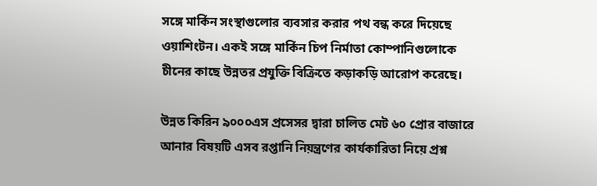সঙ্গে মার্কিন সংস্থাগুলোর ব্যবসার করার পথ বন্ধ করে দিয়েছে ওয়াশিংটন। একই সঙ্গে মার্কিন চিপ নির্মাতা কোম্পানিগুলোকে চীনের কাছে উন্নতর প্রযুক্তি বিক্রিতে কড়াকড়ি আরোপ করেছে।

উন্নত কিরিন ৯০০০এস প্রসেসর দ্বারা চালিত মেট ৬০ প্রোর বাজারে আনার বিষয়টি এসব রপ্তানি নিয়ন্ত্রণের কার্যকারিতা নিয়ে প্রশ্ন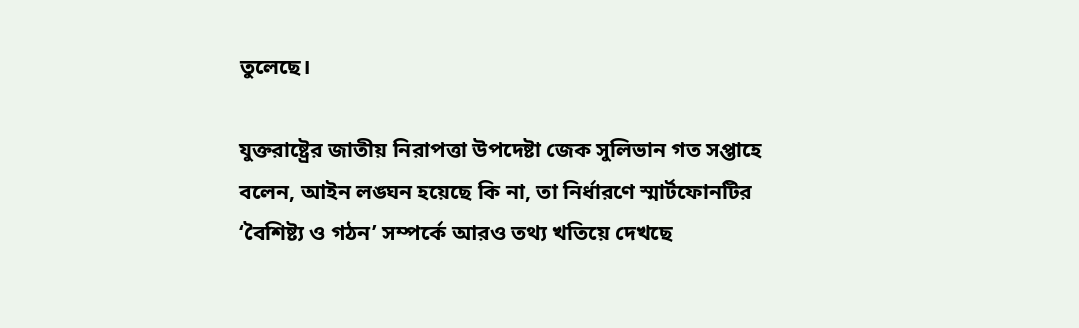তুলেছে।

যুক্তরাষ্ট্রের জাতীয় নিরাপত্তা উপদেষ্টা জেক সুলিভান গত সপ্তাহে বলেন, আইন লঙ্ঘন হয়েছে কি না, তা নির্ধারণে স্মার্টফোনটির ‘বৈশিষ্ট্য ও গঠন’ সম্পর্কে আরও তথ্য খতিয়ে দেখছে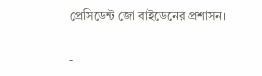প্রেসিডেন্ট জো বাইডেনের প্রশাসন।

-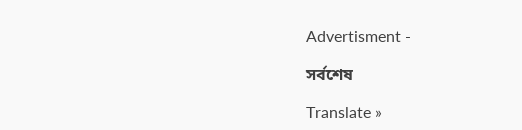Advertisment -

সর্বশেষ

Translate »